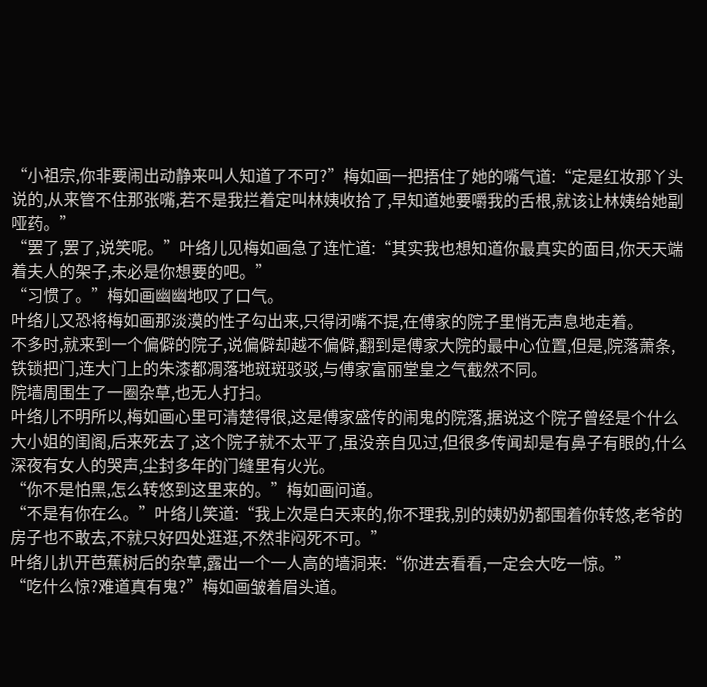“小祖宗,你非要闹出动静来叫人知道了不可?”梅如画一把捂住了她的嘴气道:“定是红妆那丫头说的,从来管不住那张嘴,若不是我拦着定叫林姨收拾了,早知道她要嚼我的舌根,就该让林姨给她副哑药。”
“罢了,罢了,说笑呢。”叶络儿见梅如画急了连忙道:“其实我也想知道你最真实的面目,你天天端着夫人的架子,未必是你想要的吧。”
“习惯了。”梅如画幽幽地叹了口气。
叶络儿又恐将梅如画那淡漠的性子勾出来,只得闭嘴不提,在傅家的院子里悄无声息地走着。
不多时,就来到一个偏僻的院子,说偏僻却越不偏僻,翻到是傅家大院的最中心位置,但是,院落萧条,铁锁把门,连大门上的朱漆都凋落地斑斑驳驳,与傅家富丽堂皇之气截然不同。
院墙周围生了一圈杂草,也无人打扫。
叶络儿不明所以,梅如画心里可清楚得很,这是傅家盛传的闹鬼的院落,据说这个院子曾经是个什么大小姐的闺阁,后来死去了,这个院子就不太平了,虽没亲自见过,但很多传闻却是有鼻子有眼的,什么深夜有女人的哭声,尘封多年的门缝里有火光。
“你不是怕黑,怎么转悠到这里来的。”梅如画问道。
“不是有你在么。”叶络儿笑道:“我上次是白天来的,你不理我,别的姨奶奶都围着你转悠,老爷的房子也不敢去,不就只好四处逛逛,不然非闷死不可。”
叶络儿扒开芭蕉树后的杂草,露出一个一人高的墙洞来:“你进去看看,一定会大吃一惊。”
“吃什么惊?难道真有鬼?”梅如画皱着眉头道。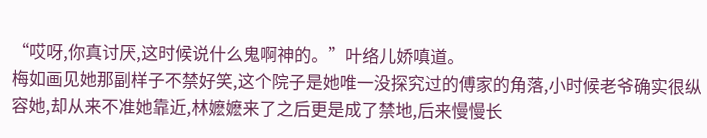“哎呀,你真讨厌,这时候说什么鬼啊神的。”叶络儿娇嗔道。
梅如画见她那副样子不禁好笑,这个院子是她唯一没探究过的傅家的角落,小时候老爷确实很纵容她,却从来不准她靠近,林嬷嬷来了之后更是成了禁地,后来慢慢长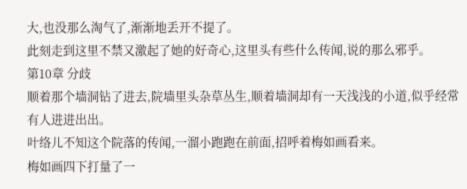大,也没那么淘气了,渐渐地丢开不提了。
此刻走到这里不禁又激起了她的好奇心,这里头有些什么传闻,说的那么邪乎。
第10章 分歧
顺着那个墙洞钻了进去,院墙里头杂草丛生,顺着墙洞却有一天浅浅的小道,似乎经常有人进进出出。
叶络儿不知这个院落的传闻,一溜小跑跑在前面,招呼着梅如画看来。
梅如画四下打量了一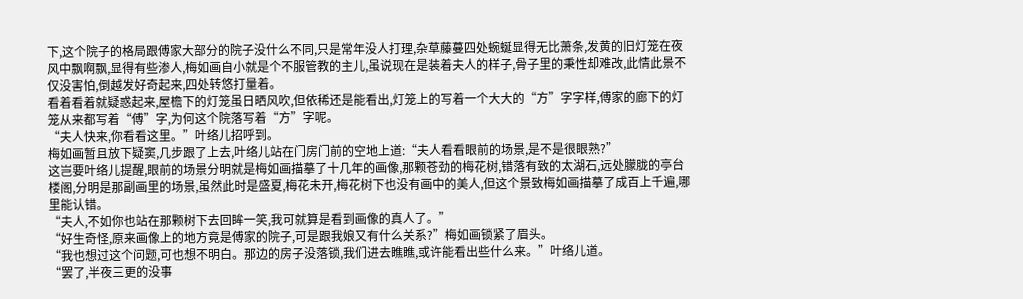下,这个院子的格局跟傅家大部分的院子没什么不同,只是常年没人打理,杂草藤蔓四处蜿蜒显得无比萧条,发黄的旧灯笼在夜风中飘啊飘,显得有些渗人,梅如画自小就是个不服管教的主儿,虽说现在是装着夫人的样子,骨子里的秉性却难改,此情此景不仅没害怕,倒越发好奇起来,四处转悠打量着。
看着看着就疑惑起来,屋檐下的灯笼虽日晒风吹,但依稀还是能看出,灯笼上的写着一个大大的“方”字字样,傅家的廊下的灯笼从来都写着“傅”字,为何这个院落写着“方”字呢。
“夫人快来,你看看这里。”叶络儿招呼到。
梅如画暂且放下疑窦,几步跟了上去,叶络儿站在门房门前的空地上道:“夫人看看眼前的场景,是不是很眼熟?”
这岂要叶络儿提醒,眼前的场景分明就是梅如画描摹了十几年的画像,那颗苍劲的梅花树,错落有致的太湖石,远处朦胧的亭台楼阁,分明是那副画里的场景,虽然此时是盛夏,梅花未开,梅花树下也没有画中的美人,但这个景致梅如画描摹了成百上千遍,哪里能认错。
“夫人,不如你也站在那颗树下去回眸一笑,我可就算是看到画像的真人了。”
“好生奇怪,原来画像上的地方竟是傅家的院子,可是跟我娘又有什么关系?”梅如画锁紧了眉头。
“我也想过这个问题,可也想不明白。那边的房子没落锁,我们进去瞧瞧,或许能看出些什么来。”叶络儿道。
“罢了,半夜三更的没事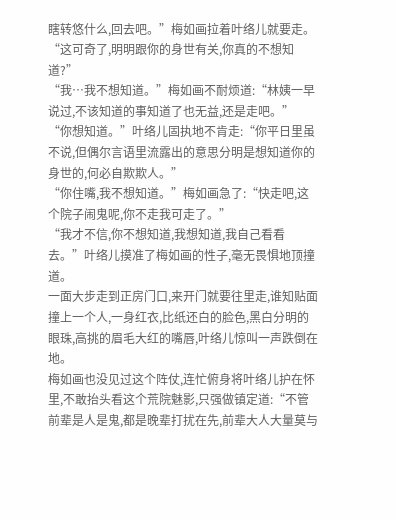瞎转悠什么,回去吧。”梅如画拉着叶络儿就要走。
“这可奇了,明明跟你的身世有关,你真的不想知道?”
“我…我不想知道。”梅如画不耐烦道:“林姨一早说过,不该知道的事知道了也无益,还是走吧。”
“你想知道。”叶络儿固执地不肯走:“你平日里虽不说,但偶尔言语里流露出的意思分明是想知道你的身世的,何必自欺欺人。”
“你住嘴,我不想知道。”梅如画急了:“快走吧,这个院子闹鬼呢,你不走我可走了。”
“我才不信,你不想知道,我想知道,我自己看看去。”叶络儿摸准了梅如画的性子,毫无畏惧地顶撞道。
一面大步走到正房门口,来开门就要往里走,谁知贴面撞上一个人,一身红衣,比纸还白的脸色,黑白分明的眼珠,高挑的眉毛大红的嘴唇,叶络儿惊叫一声跌倒在地。
梅如画也没见过这个阵仗,连忙俯身将叶络儿护在怀里,不敢抬头看这个荒院魅影,只强做镇定道:“不管前辈是人是鬼,都是晚辈打扰在先,前辈大人大量莫与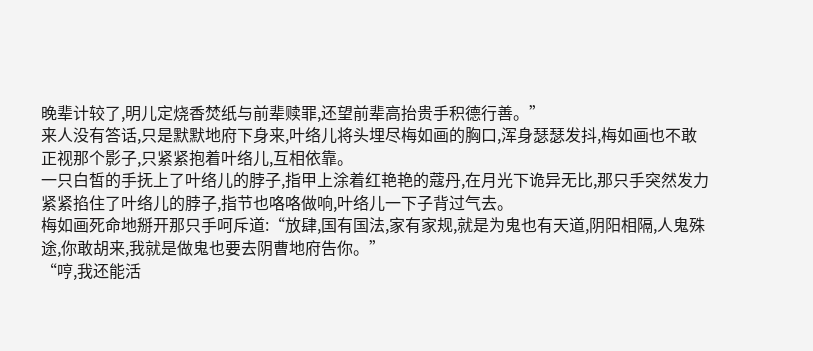晚辈计较了,明儿定烧香焚纸与前辈赎罪,还望前辈高抬贵手积德行善。”
来人没有答话,只是默默地府下身来,叶络儿将头埋尽梅如画的胸口,浑身瑟瑟发抖,梅如画也不敢正视那个影子,只紧紧抱着叶络儿,互相依靠。
一只白皙的手抚上了叶络儿的脖子,指甲上涂着红艳艳的蔻丹,在月光下诡异无比,那只手突然发力紧紧掐住了叶络儿的脖子,指节也咯咯做响,叶络儿一下子背过气去。
梅如画死命地掰开那只手呵斥道:“放肆,国有国法,家有家规,就是为鬼也有天道,阴阳相隔,人鬼殊途,你敢胡来,我就是做鬼也要去阴曹地府告你。”
“哼,我还能活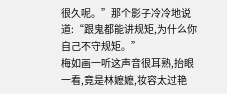很久呢。”那个影子冷冷地说道:“跟鬼都能讲规矩,为什么你自己不守规矩。”
梅如画一听这声音很耳熟,抬眼一看,竟是林嬷嬷,妆容太过艳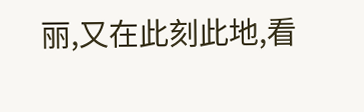丽,又在此刻此地,看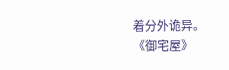着分外诡异。
《御宅屋》